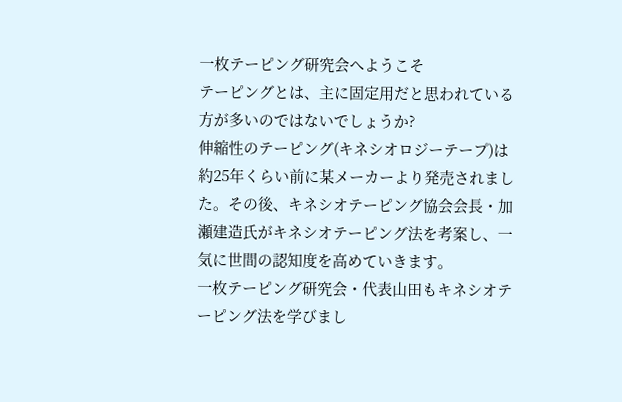一枚テーピング研究会へようこそ
テーピングとは、主に固定用だと思われている方が多いのではないでしょうか?
伸縮性のテーピング(キネシオロジーテープ)は約25年くらい前に某メーカーより発売されました。その後、キネシオテーピング協会会長・加瀬建造氏がキネシオテーピング法を考案し、一気に世間の認知度を高めていきます。
一枚テーピング研究会・代表山田もキネシオテーピング法を学びまし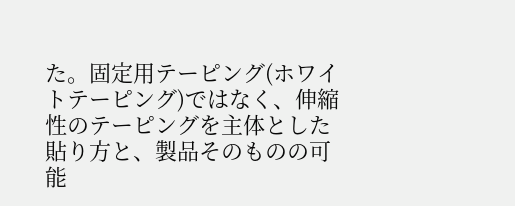た。固定用テーピング(ホワイトテーピング)ではなく、伸縮性のテーピングを主体とした貼り方と、製品そのものの可能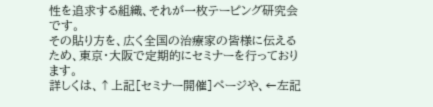性を追求する組織、それが一枚テーピング研究会です。
その貼り方を、広く全国の治療家の皆様に伝えるため、東京・大阪で定期的にセミナーを行っております。
詳しくは、↑上記[セミナー開催]ページや、←左記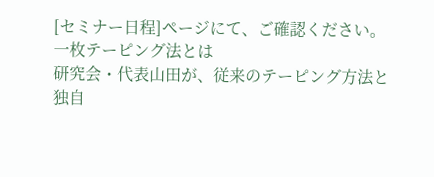[セミナー日程]ページにて、ご確認ください。
一枚テーピング法とは
研究会・代表山田が、従来のテーピング方法と独自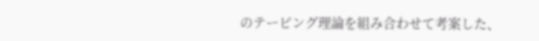のテーピング理論を組み合わせて考案した、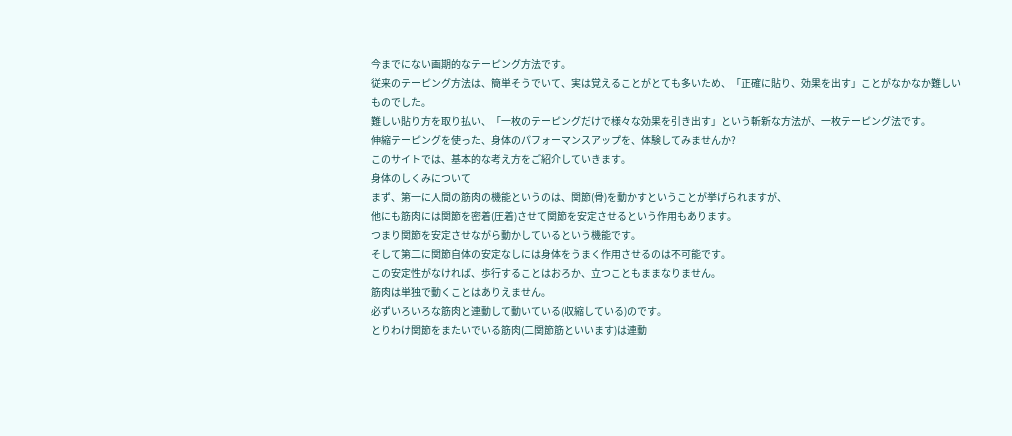今までにない画期的なテーピング方法です。
従来のテーピング方法は、簡単そうでいて、実は覚えることがとても多いため、「正確に貼り、効果を出す」ことがなかなか難しいものでした。
難しい貼り方を取り払い、「一枚のテーピングだけで様々な効果を引き出す」という斬新な方法が、一枚テーピング法です。
伸縮テーピングを使った、身体のパフォーマンスアップを、体験してみませんか?
このサイトでは、基本的な考え方をご紹介していきます。
身体のしくみについて
まず、第一に人間の筋肉の機能というのは、関節(骨)を動かすということが挙げられますが、
他にも筋肉には関節を密着(圧着)させて関節を安定させるという作用もあります。
つまり関節を安定させながら動かしているという機能です。
そして第二に関節自体の安定なしには身体をうまく作用させるのは不可能です。
この安定性がなければ、歩行することはおろか、立つこともままなりません。
筋肉は単独で動くことはありえません。
必ずいろいろな筋肉と連動して動いている(収縮している)のです。
とりわけ関節をまたいでいる筋肉(二関節筋といいます)は連動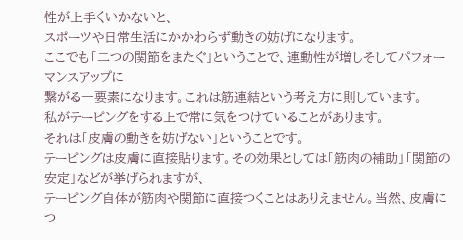性が上手くいかないと、
スポーツや日常生活にかかわらず動きの妨げになります。
ここでも「二つの関節をまたぐ」ということで、連動性が増しそしてパフォーマンスアップに
繋がる一要素になります。これは筋連結という考え方に則しています。
私がテーピングをする上で常に気をつけていることがあります。
それは「皮膚の動きを妨げない」ということです。
テーピングは皮膚に直接貼ります。その効果としては「筋肉の補助」「関節の安定」などが挙げられますが、
テーピング自体が筋肉や関節に直接つくことはありえません。当然、皮膚につ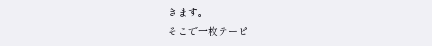きます。
そこで一枚テーピ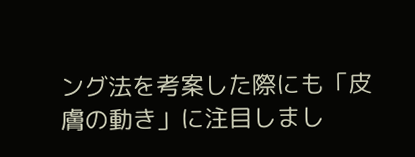ング法を考案した際にも「皮膚の動き」に注目しまし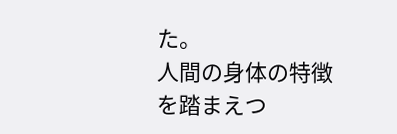た。
人間の身体の特徴を踏まえつ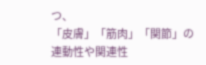つ、
「皮膚」「筋肉」「関節」の連動性や関連性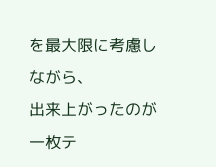を最大限に考慮しながら、
出来上がったのが一枚テ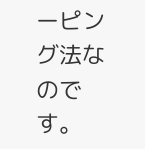ーピング法なのです。